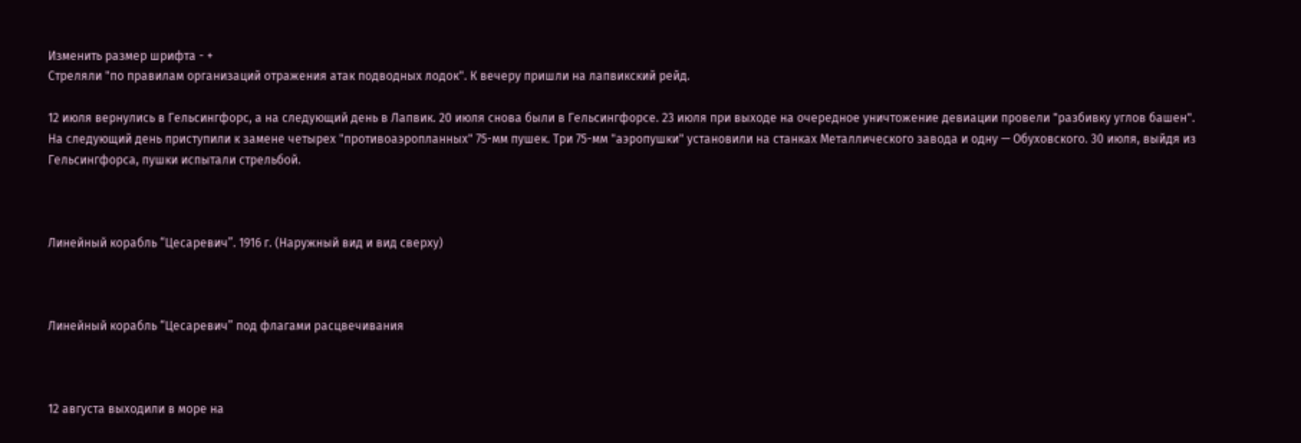Изменить размер шрифта - +
Стреляли "по правилам организаций отражения атак подводных лодок". К вечеру пришли на лапвикский рейд.

12 июля вернулись в Гельсингфорс, а на следующий день в Лапвик. 20 июля снова были в Гельсингфорсе. 23 июля при выходе на очередное уничтожение девиации провели "разбивку углов башен". На следующий день приступили к замене четырех "противоаэропланных" 75-мм пушек. Три 75-мм "аэропушки" установили на станках Металлического завода и одну — Обуховского. 30 июля, выйдя из Гельсингфорса, пушки испытали стрельбой.



Линейный корабль “Цесаревич”. 1916 г. (Наружный вид и вид сверху)



Линейный корабль “Цесаревич” под флагами расцвечивания



12 августа выходили в море на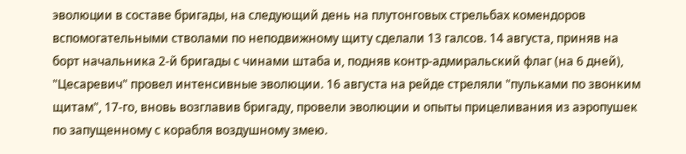эволюции в составе бригады, на следующий день на плутонговых стрельбах комендоров вспомогательными стволами по неподвижному щиту сделали 13 галсов. 14 августа, приняв на борт начальника 2-й бригады с чинами штаба и, подняв контр-адмиральский флаг (на 6 дней), "Цесаревич" провел интенсивные эволюции. 16 августа на рейде стреляли "пульками по звонким щитам", 17-го, вновь возглавив бригаду, провели эволюции и опыты прицеливания из аэропушек по запущенному с корабля воздушному змею.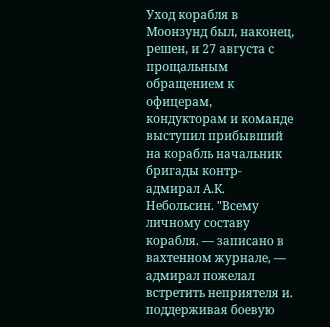Уход корабля в Моонзунд был, наконец, решен, и 27 августа с прощальным обращением к офицерам, кондукторам и команде выступил прибывший на корабль начальник бригады контр-адмирал А.К. Небольсин. "Всему личному составу корабля. — записано в вахтенном журнале, — адмирал пожелал встретить неприятеля и. поддерживая боевую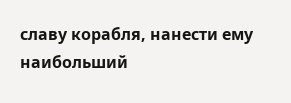славу корабля, нанести ему наибольший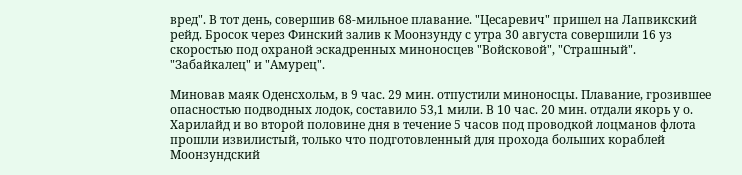вред". В тот день, совершив 68-мильное плавание. "Цесаревич" пришел на Лапвикский рейд. Бросок через Финский залив к Моонзунду с утра 30 августа совершили 16 уз скоростью под охраной эскадренных миноносцев "Войсковой", "Страшный". "Забайкалец" и "Амурец".

Миновав маяк Оденсхольм, в 9 час. 29 мин. отпустили миноносцы. Плавание, грозившее опасностью подводных лодок, составило 53,1 мили. В 10 час. 20 мин. отдали якорь у о. Харилайд и во второй половине дня в течение 5 часов под проводкой лоцманов флота прошли извилистый, только что подготовленный для прохода больших кораблей Моонзундский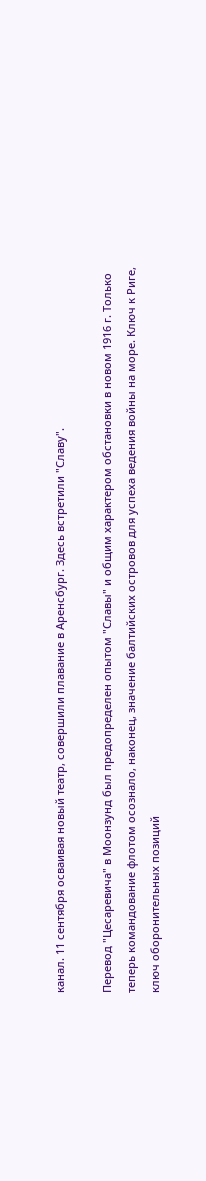канал. 11 сентября осваивая новый театр, совершили плавание в Аренсбург. Здесь встретили "Славу".

Перевод "Цесаревича" в Моонзунд был предопределен опытом "Славы" и общим характером обстановки в новом 1916 г. Только теперь командование флотом осознало, наконец, значение балтийских островов для успеха ведения войны на море. Ключ к Риге, ключ оборонительных позиций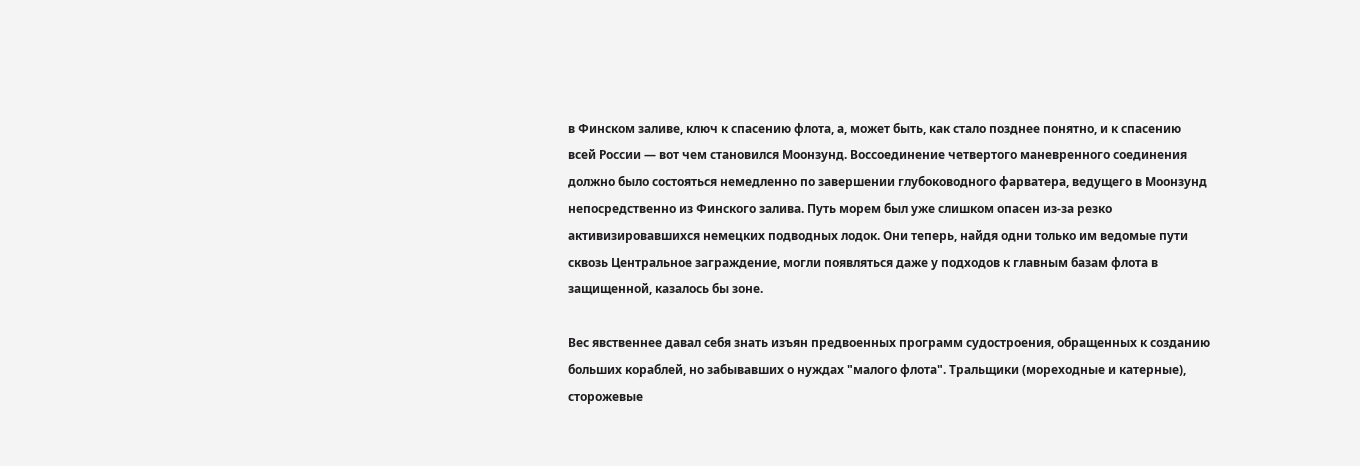в Финском заливе, ключ к спасению флота, а, может быть, как стало позднее понятно, и к спасению всей России — вот чем становился Моонзунд. Воссоединение четвертого маневренного соединения должно было состояться немедленно по завершении глубоководного фарватера, ведущего в Моонзунд непосредственно из Финского залива. Путь морем был уже слишком опасен из-за резко активизировавшихся немецких подводных лодок. Они теперь, найдя одни только им ведомые пути сквозь Центральное заграждение, могли появляться даже у подходов к главным базам флота в защищенной, казалось бы зоне.

Вес явственнее давал себя знать изъян предвоенных программ судостроения, обращенных к созданию больших кораблей, но забывавших о нуждах "малого флота". Тральщики (мореходные и катерные), сторожевые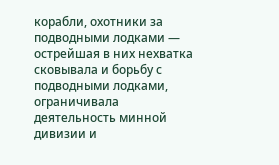корабли, охотники за подводными лодками — острейшая в них нехватка сковывала и борьбу с подводными лодками, ограничивала деятельность минной дивизии и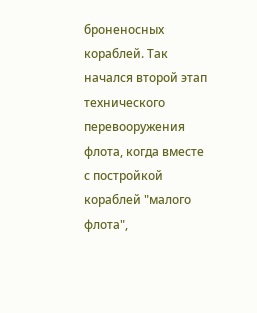броненосных кораблей. Так начался второй этап технического перевооружения флота, когда вместе с постройкой кораблей "малого флота",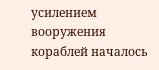усилением вооружения кораблей началось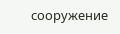сооружение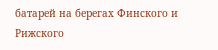батарей на берегах Финского и Рижского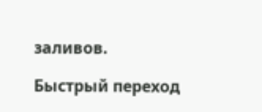заливов.

Быстрый переход